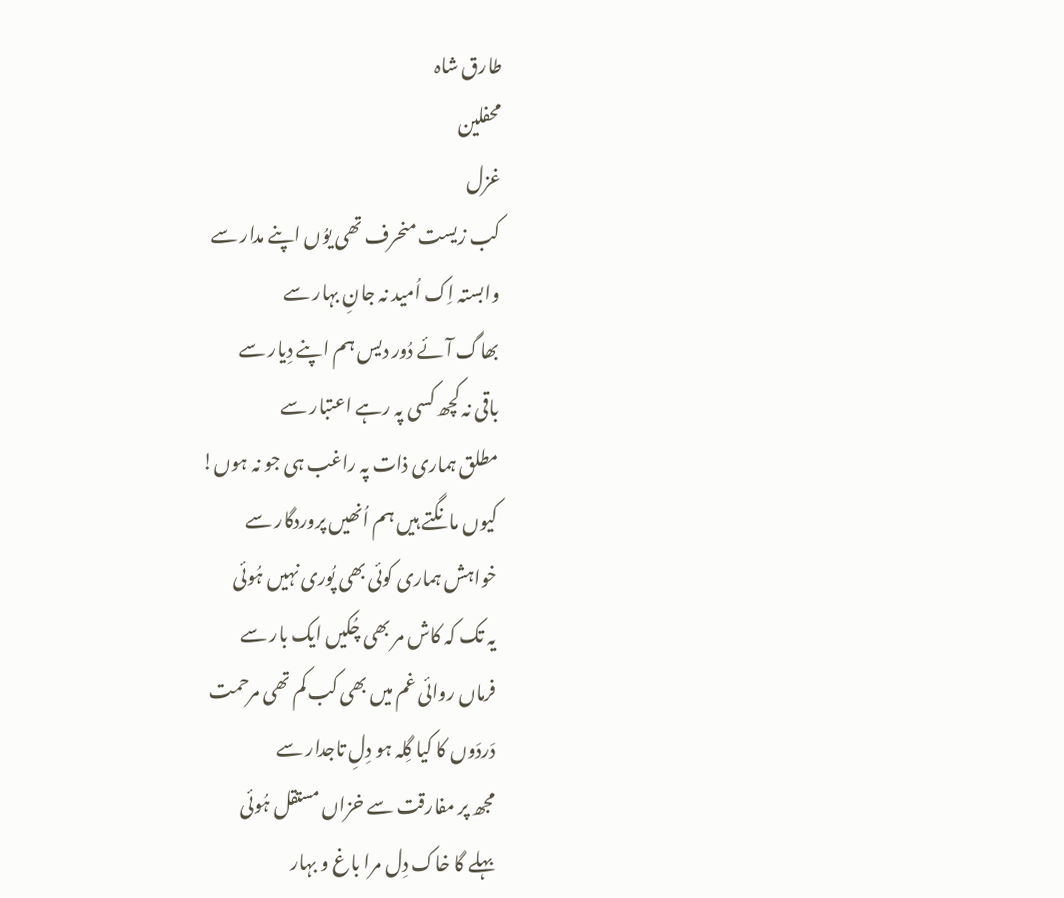طارق شاہ
محفلین
غزل
کب زیست منحرف تھی یوُں اپنے مدار سے
وابستہ اِک اُمید نہ جانِ بہار سے
بھاگ آئے دُور دیس ہم اپنے دِیار سے
باقی نہ کچھ کسی پہ رہے اعتبار سے
مطلق ہماری ذات پہ راغب ہی جو نہ ہوں!
کیوں مانگتے ہیں ہم اُنھیں پروردگار سے
خواہش ہماری کوئی بھی پُوری نہیں ہُوئی
یہ تک کہ کاش مر بھی چُکیں ایک بار سے
فرماں روائی غم میں بھی کب کم تھی مرحمت
دَردَوں کا کیا گِلہ ہو دِلِ تاجدار سے
مجھ پر مفارقت سے خزاں مستقل ہُوئی
بہلے گا خاک دِل مرا باغ و بہار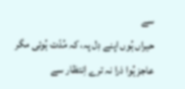سے
حیراں ہُوں اپنے دِل پہ، کہ مُدّت ہُوئی مگر
عاجز ہُوا ذرا نہ ترے اِنتظار سے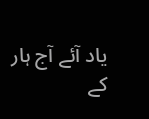یاد آئے آج ہار کے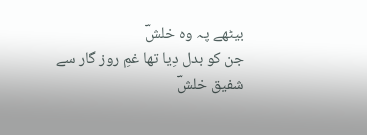بیٹھے پہ وہ خلشؔ
جن کو بدل دِیا تھا غمِ روز گار سے
شفیق خلشؔ